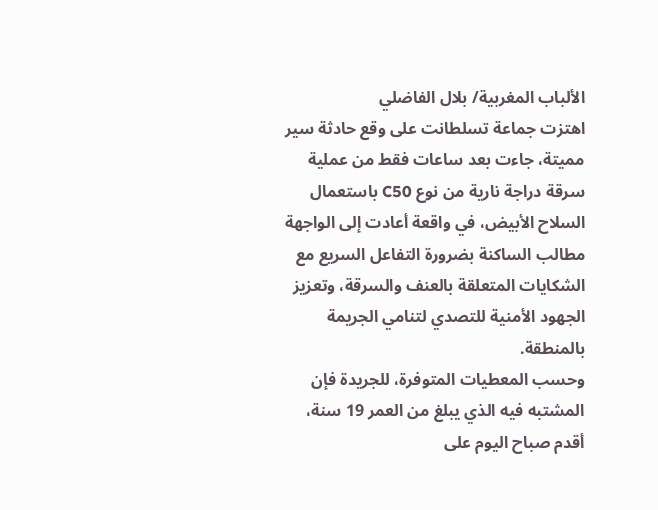الألباب المغربية/ بلال الفاضلي
اهتزت جماعة تسلطانت على وقع حادثة سير مميتة، جاءت بعد ساعات فقط من عملية سرقة دراجة نارية من نوع C50 باستعمال السلاح الأبيض، في واقعة أعادت إلى الواجهة مطالب الساكنة بضرورة التفاعل السريع مع الشكايات المتعلقة بالعنف والسرقة، وتعزيز الجهود الأمنية للتصدي لتنامي الجريمة بالمنطقة.
وحسب المعطيات المتوفرة، للجريدة فإن المشتبه فيه الذي يبلغ من العمر 19 سنة، أقدم صباح اليوم على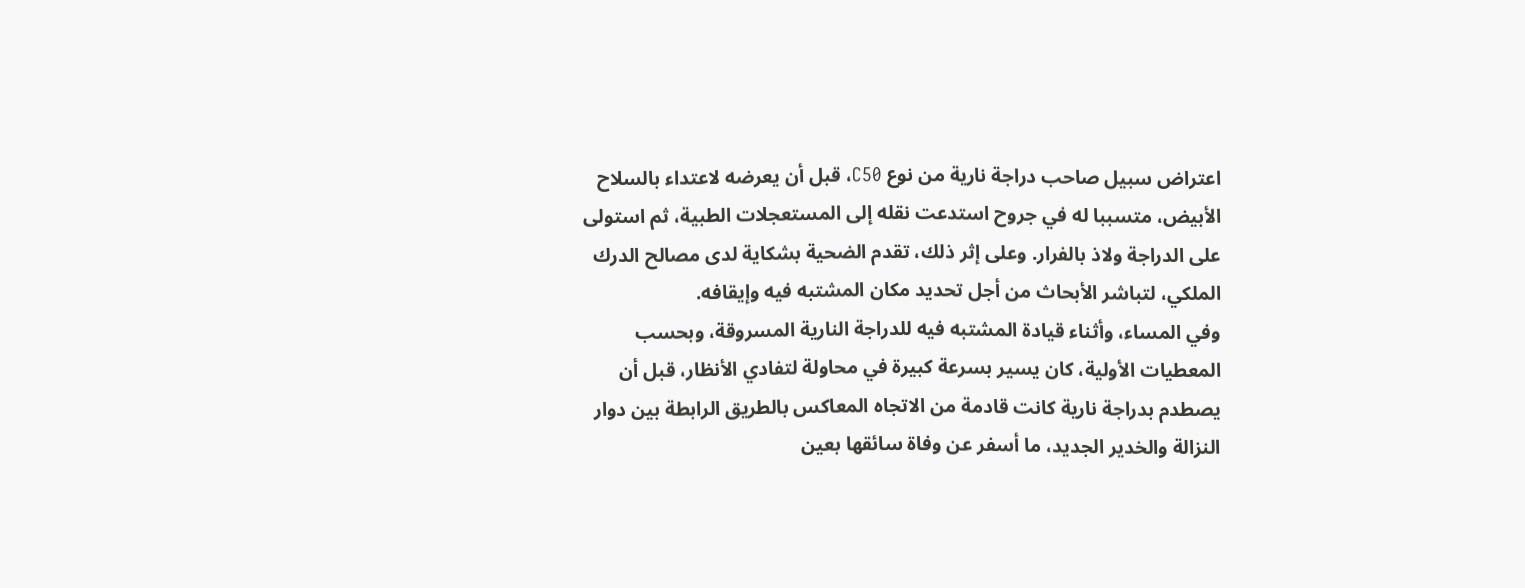اعتراض سبيل صاحب دراجة نارية من نوع C50، قبل أن يعرضه لاعتداء بالسلاح الأبيض، متسببا له في جروح استدعت نقله إلى المستعجلات الطبية، ثم استولى على الدراجة ولاذ بالفرار. وعلى إثر ذلك، تقدم الضحية بشكاية لدى مصالح الدرك الملكي، لتباشر الأبحاث من أجل تحديد مكان المشتبه فيه وإيقافه.
وفي المساء، وأثناء قيادة المشتبه فيه للدراجة النارية المسروقة، وبحسب المعطيات الأولية، كان يسير بسرعة كبيرة في محاولة لتفادي الأنظار، قبل أن يصطدم بدراجة نارية كانت قادمة من الاتجاه المعاكس بالطريق الرابطة بين دوار النزالة والخدير الجديد، ما أسفر عن وفاة سائقها بعين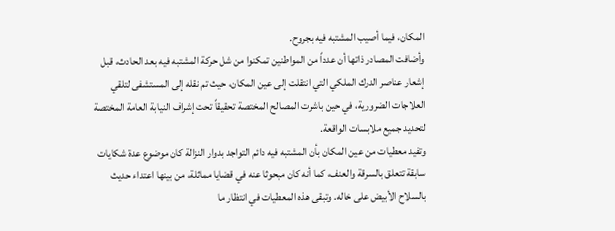المكان، فيما أصيب المشتبه فيه بجروح.
وأضافت المصادر ذاتها أن عدداً من المواطنين تمكنوا من شل حركة المشتبه فيه بعد الحادث، قبل إشعار عناصر الدرك الملكي التي انتقلت إلى عين المكان، حيث تم نقله إلى المستشفى لتلقي العلاجات الضرورية، في حين باشرت المصالح المختصة تحقيقاً تحت إشراف النيابة العامة المختصة لتحديد جميع ملابسات الواقعة.
وتفيد معطيات من عين المكان بأن المشتبه فيه دائم التواجد بدوار النزالة كان موضوع عدة شكايات سابقة تتعلق بالسرقة والعنف، كما أنه كان مبحوثا عنه في قضايا مماثلة، من بينها اعتداء حديث بالسلاح الأبيض على خاله. وتبقى هذه المعطيات في انتظار ما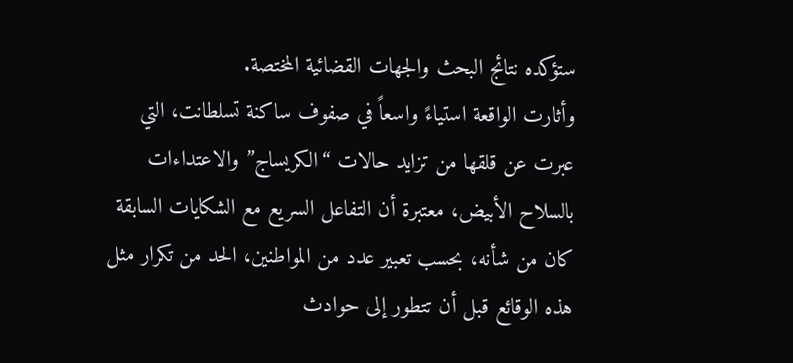ستؤكده نتائج البحث والجهات القضائية المختصة.
وأثارت الواقعة استياءً واسعاً في صفوف ساكنة تسلطانت، التي عبرت عن قلقها من تزايد حالات “الكريساج” والاعتداءات بالسلاح الأبيض، معتبرة أن التفاعل السريع مع الشكايات السابقة كان من شأنه، بحسب تعبير عدد من المواطنين، الحد من تكرار مثل هذه الوقائع قبل أن تتطور إلى حوادث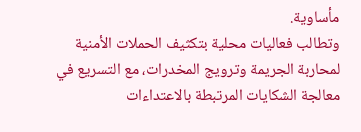مأساوية.
وتطالب فعاليات محلية بتكثيف الحملات الأمنية لمحاربة الجريمة وترويج المخدرات، مع التسريع في معالجة الشكايات المرتبطة بالاعتداءات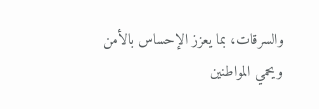والسرقات، بما يعزز الإحساس بالأمن ويحمي المواطنين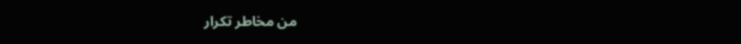من مخاطر تكرار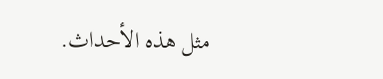مثل هذه الأحداث.